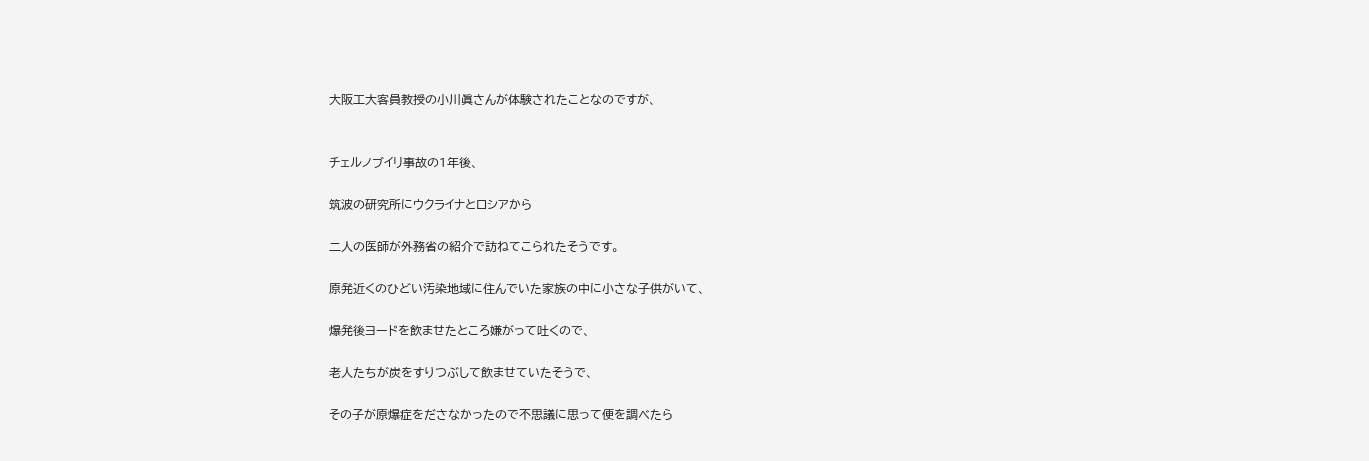大阪工大客員教授の小川眞さんが体験されたことなのですが、


チェルノブイリ事故の1年後、

筑波の研究所にウクライナとロシアから

二人の医師が外務省の紹介で訪ねてこられたそうです。

原発近くのひどい汚染地域に住んでいた家族の中に小さな子供がいて、

爆発後ヨードを飲ませたところ嫌がって吐くので、

老人たちが炭をすりつぶして飲ませていたそうで、

その子が原爆症をださなかったので不思議に思って便を調べたら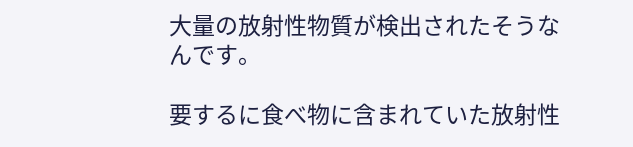大量の放射性物質が検出されたそうなんです。

要するに食べ物に含まれていた放射性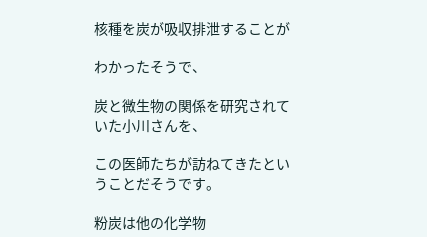核種を炭が吸収排泄することが

わかったそうで、

炭と微生物の関係を研究されていた小川さんを、

この医師たちが訪ねてきたということだそうです。

粉炭は他の化学物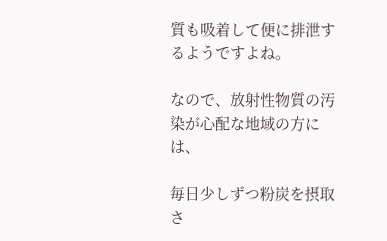質も吸着して便に排泄するようですよね。

なので、放射性物質の汚染が心配な地域の方には、

毎日少しずつ粉炭を摂取さ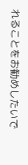れることをお勧めしたいで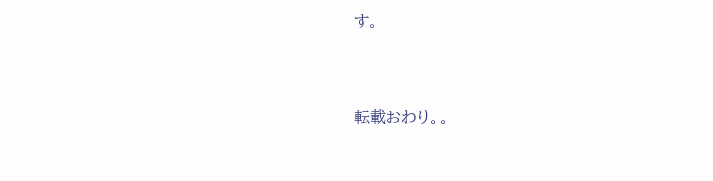す。


転載おわり。。